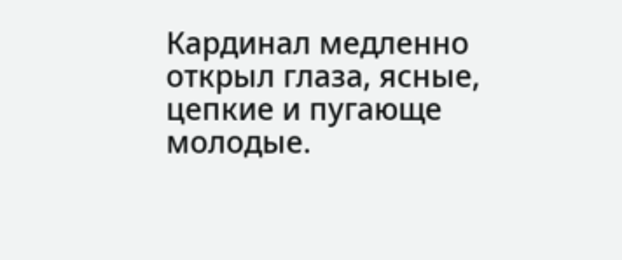Кардинал медленно открыл глаза, ясные, цепкие и пугающе молодые.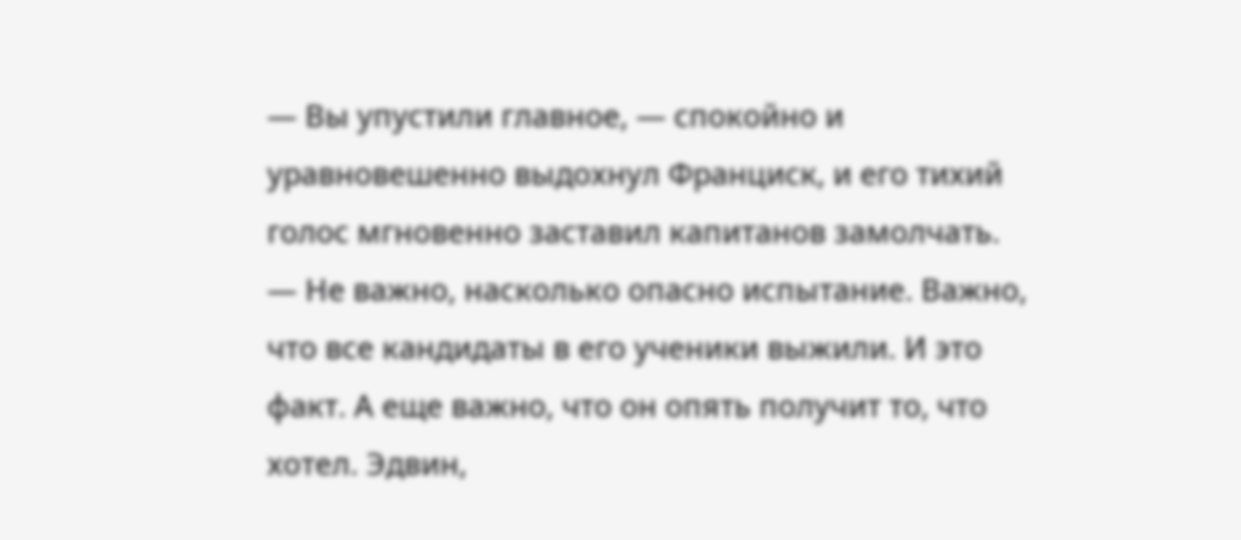— Вы упустили главное, — спокойно и уравновешенно выдохнул Франциск, и его тихий голос мгновенно заставил капитанов замолчать. — Не важно, насколько опасно испытание. Важно, что все кандидаты в его ученики выжили. И это факт. А еще важно, что он опять получит то, что хотел. Эдвин,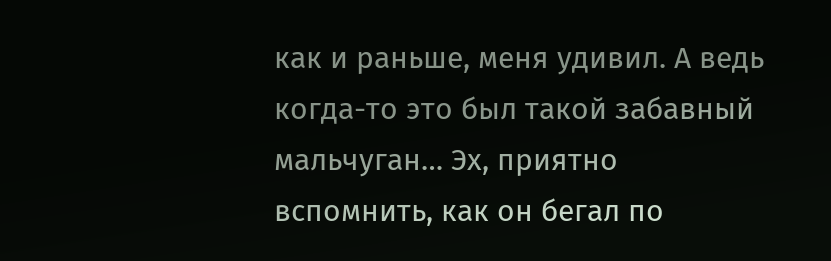как и раньше, меня удивил. А ведь когда-то это был такой забавный мальчуган… Эх, приятно вспомнить, как он бегал по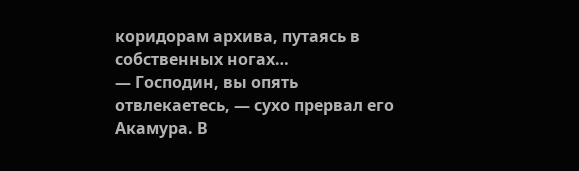коридорам архива, путаясь в собственных ногах…
— Господин, вы опять отвлекаетесь, — сухо прервал его Акамура. В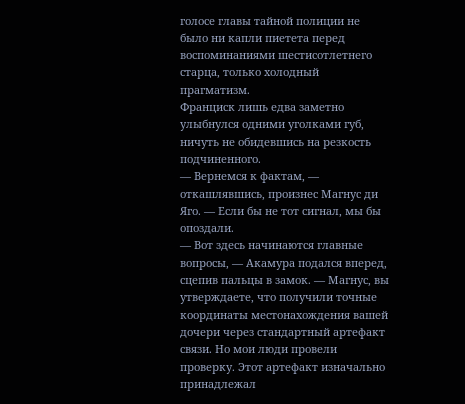голосе главы тайной полиции не было ни капли пиетета перед воспоминаниями шестисотлетнего старца, только холодный прагматизм.
Франциск лишь едва заметно улыбнулся одними уголками губ, ничуть не обидевшись на резкость подчиненного.
— Вернемся к фактам, — откашлявшись, произнес Магнус ди Яго. — Если бы не тот сигнал, мы бы опоздали.
— Вот здесь начинаются главные вопросы, — Акамура подался вперед, сцепив пальцы в замок. — Магнус, вы утверждаете, что получили точные координаты местонахождения вашей дочери через стандартный артефакт связи. Но мои люди провели проверку. Этот артефакт изначально принадлежал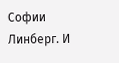Софии Линберг. И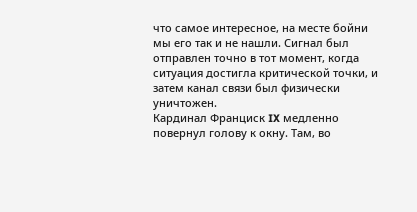что самое интересное, на месте бойни мы его так и не нашли. Сигнал был отправлен точно в тот момент, когда ситуация достигла критической точки, и затем канал связи был физически уничтожен.
Кардинал Франциск IX медленно повернул голову к окну. Там, во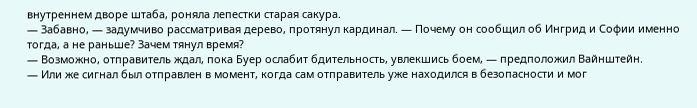внутреннем дворе штаба, роняла лепестки старая сакура.
— Забавно, — задумчиво рассматривая дерево, протянул кардинал. — Почему он сообщил об Ингрид и Софии именно тогда, а не раньше? Зачем тянул время?
— Возможно, отправитель ждал, пока Буер ослабит бдительность, увлекшись боем, — предположил Вайнштейн.
— Или же сигнал был отправлен в момент, когда сам отправитель уже находился в безопасности и мог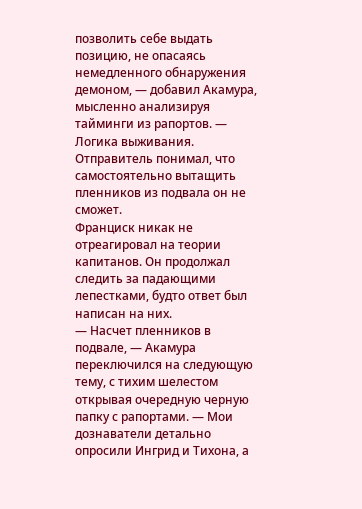позволить себе выдать позицию, не опасаясь немедленного обнаружения демоном, — добавил Акамура, мысленно анализируя тайминги из рапортов. — Логика выживания. Отправитель понимал, что самостоятельно вытащить пленников из подвала он не сможет.
Франциск никак не отреагировал на теории капитанов. Он продолжал следить за падающими лепестками, будто ответ был написан на них.
— Насчет пленников в подвале, — Акамура переключился на следующую тему, с тихим шелестом открывая очередную черную папку с рапортами. — Мои дознаватели детально опросили Ингрид и Тихона, а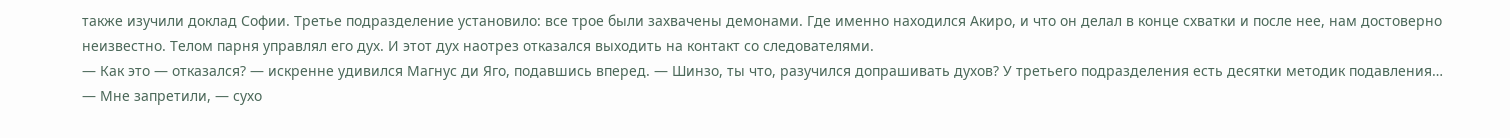также изучили доклад Софии. Третье подразделение установило: все трое были захвачены демонами. Где именно находился Акиро, и что он делал в конце схватки и после нее, нам достоверно неизвестно. Телом парня управлял его дух. И этот дух наотрез отказался выходить на контакт со следователями.
— Как это — отказался? — искренне удивился Магнус ди Яго, подавшись вперед. — Шинзо, ты что, разучился допрашивать духов? У третьего подразделения есть десятки методик подавления…
— Мне запретили, — сухо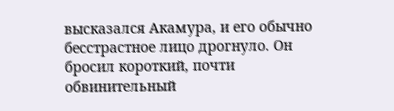высказался Акамура, и его обычно бесстрастное лицо дрогнуло. Он бросил короткий, почти обвинительный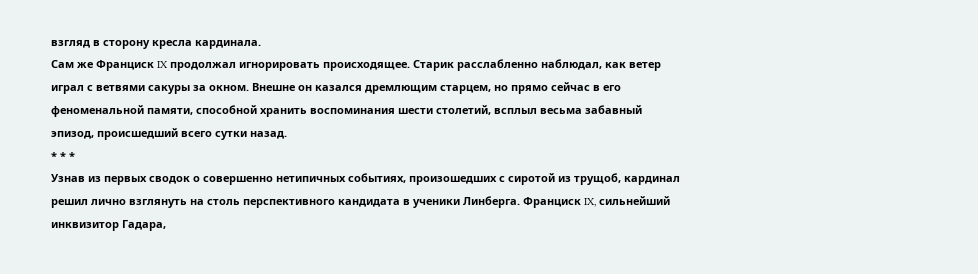взгляд в сторону кресла кардинала.
Сам же Франциск IX продолжал игнорировать происходящее. Старик расслабленно наблюдал, как ветер играл с ветвями сакуры за окном. Внешне он казался дремлющим старцем, но прямо сейчас в его феноменальной памяти, способной хранить воспоминания шести столетий, всплыл весьма забавный эпизод, происшедший всего сутки назад.
* * *
Узнав из первых сводок о совершенно нетипичных событиях, произошедших с сиротой из трущоб, кардинал решил лично взглянуть на столь перспективного кандидата в ученики Линберга. Франциск IX, сильнейший инквизитор Гадара,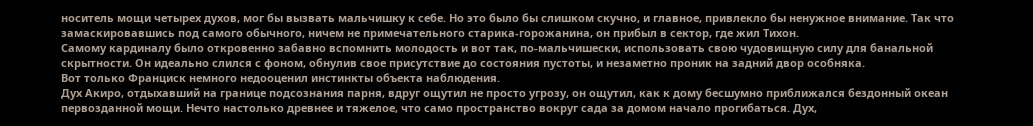носитель мощи четырех духов, мог бы вызвать мальчишку к себе. Но это было бы слишком скучно, и главное, привлекло бы ненужное внимание. Так что замаскировавшись под самого обычного, ничем не примечательного старика-горожанина, он прибыл в сектор, где жил Тихон.
Самому кардиналу было откровенно забавно вспомнить молодость и вот так, по-мальчишески, использовать свою чудовищную силу для банальной скрытности. Он идеально слился с фоном, обнулив свое присутствие до состояния пустоты, и незаметно проник на задний двор особняка.
Вот только Франциск немного недооценил инстинкты объекта наблюдения.
Дух Акиро, отдыхавший на границе подсознания парня, вдруг ощутил не просто угрозу, он ощутил, как к дому бесшумно приближался бездонный океан первозданной мощи. Нечто настолько древнее и тяжелое, что само пространство вокруг сада за домом начало прогибаться. Дух,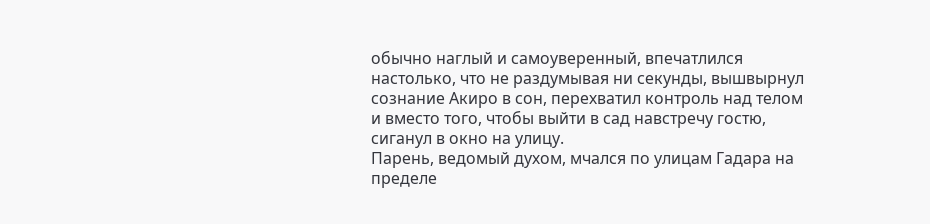обычно наглый и самоуверенный, впечатлился настолько, что не раздумывая ни секунды, вышвырнул сознание Акиро в сон, перехватил контроль над телом и вместо того, чтобы выйти в сад навстречу гостю, сиганул в окно на улицу.
Парень, ведомый духом, мчался по улицам Гадара на пределе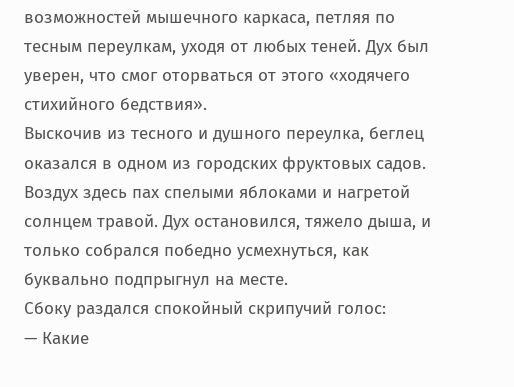возможностей мышечного каркаса, петляя по тесным переулкам, уходя от любых теней. Дух был уверен, что смог оторваться от этого «ходячего стихийного бедствия».
Выскочив из тесного и душного переулка, беглец оказался в одном из городских фруктовых садов. Воздух здесь пах спелыми яблоками и нагретой солнцем травой. Дух остановился, тяжело дыша, и только собрался победно усмехнуться, как буквально подпрыгнул на месте.
Сбоку раздался спокойный скрипучий голос:
— Какие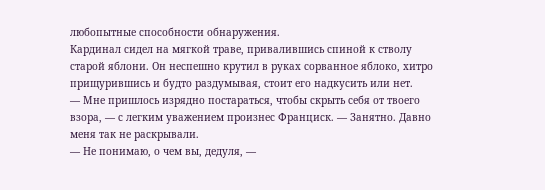любопытные способности обнаружения.
Кардинал сидел на мягкой траве, привалившись спиной к стволу старой яблони. Он неспешно крутил в руках сорванное яблоко, хитро прищурившись и будто раздумывая, стоит его надкусить или нет.
— Мне пришлось изрядно постараться, чтобы скрыть себя от твоего взора, — с легким уважением произнес Франциск. — Занятно. Давно меня так не раскрывали.
— Не понимаю, о чем вы, дедуля, —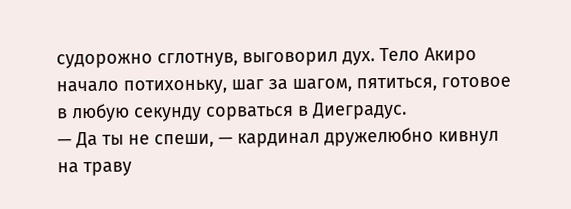судорожно сглотнув, выговорил дух. Тело Акиро начало потихоньку, шаг за шагом, пятиться, готовое в любую секунду сорваться в Диеградус.
— Да ты не спеши, — кардинал дружелюбно кивнул на траву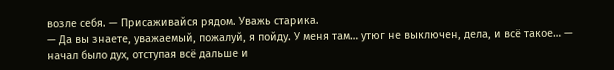возле себя. — Присаживайся рядом. Уважь старика.
— Да вы знаете, уважаемый, пожалуй, я пойду. У меня там… утюг не выключен, дела, и всё такое… — начал было дух, отступая всё дальше и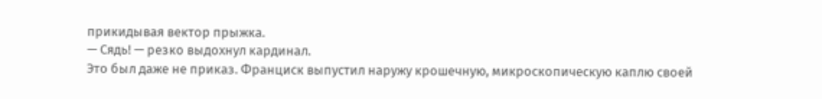прикидывая вектор прыжка.
— Сядь! — резко выдохнул кардинал.
Это был даже не приказ. Франциск выпустил наружу крошечную, микроскопическую каплю своей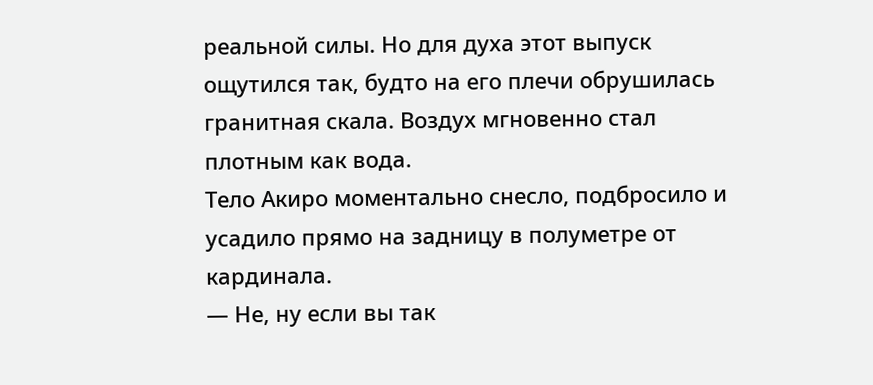реальной силы. Но для духа этот выпуск ощутился так, будто на его плечи обрушилась гранитная скала. Воздух мгновенно стал плотным как вода.
Тело Акиро моментально снесло, подбросило и усадило прямо на задницу в полуметре от кардинала.
— Не, ну если вы так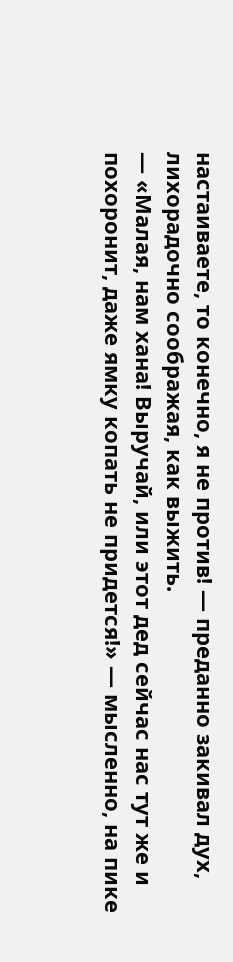настаиваете, то конечно, я не против! — преданно закивал дух, лихорадочно соображая, как выжить.
— «Малая, нам хана! Выручай, или этот дед сейчас нас тут же и похоронит, даже ямку копать не придется!» — мысленно, на пике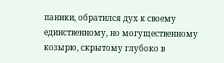паники, обратился дух к своему единственному, но могущественному козырю, скрытому глубоко в